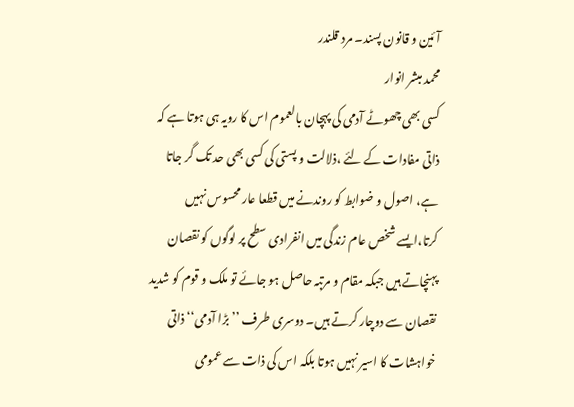آئین و قانون پسند۔ مرد قلندر
محمد مبشر انوار
کسی بھی چھوٹے آدمی کی پہچان بالعموم اس کا رویہ ہی ہوتا ہے کہ ذاتی مفادات کے لئے ،ذلالت و پستی کی کسی بھی حد تک گر جاتا ہے، اصول و ضوابط کو روندنے میں قطعا عار محسوس نہیں کرتا،ایسے شخص عام زندگی میں انفرادی سطح پر لوگوں کو نقصان پہنچاتے ہیں جبکہ مقام و مرتبہ حاصل ہو جائے تو ملک و قوم کو شدید نقصان سے دوچار کرتے ہیں۔ دوسری طرف ’’ بڑا آدمی‘‘ ذاتی خواہشات کا اسیر نہیں ہوتا بلکہ اس کی ذات سے عمومی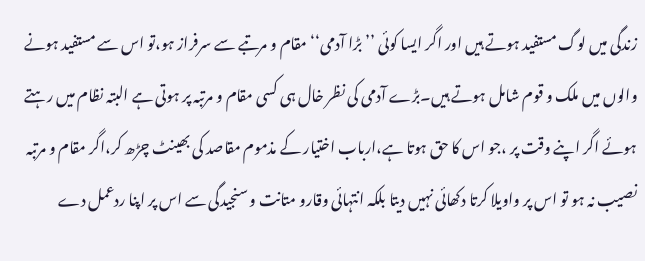زندگی میں لوگ مستفید ہوتے ہیں اور اگر ایسا کوئی ’’ بڑا آدمی‘‘ مقام و مرتبے سے سرفراز ہو،تو اس سے مستفید ہونے والوں میں ملک و قوم شامل ہوتے ہیں۔بڑے آدمی کی نظر خال ہی کسی مقام و مرتبہ پر ہوتی ہے البتہ نظام میں رہتے ہوئے اگر اپنے وقت پر ،جو اس کا حق ہوتا ہے،ارباب اختیار کے مذموم مقاصد کی بھینٹ چڑھ کر،اگر مقام و مرتبہ نصیب نہ ہو تو اس پر واویلا کرتا دکھائی نہیں دیتا بلکہ انتہائی وقارو متانت و سنجیدگی سے اس پر اپنا ردعمل دے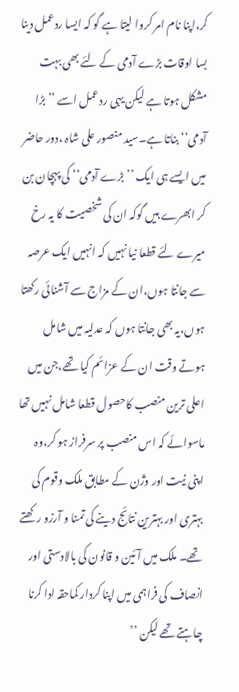کر،اپنا نام امر کروا لیتا ہے گو کہ ایسا ردعمل دینا بسا اوقات بڑے آدمی کے لئے بھی بہت مشکل ہوتا ہے لیکن یہی ردعمل اسے ’’ بڑا آدمی‘‘ بناتا ہے۔سید منصور علی شاہ ،دور حاضر میں ایسے ہی ایک ’’بڑے آدمی‘‘ کی پہچان بن کر ابھرے ہیں گوکہ ان کی شخصیت کا یہ رخ میرے لئے قطعا نیا نہیں کہ انہیں ایک عرصہ سے جانتا ہوں،ان کے مزاج سے آشنائی رکھتا ہوں،یہ بھی جانتا ہوں کہ عدلیہ میں شامل ہوتے وقت ان کے عزائم کیا تھے،جن میں اعلی ترین منصب کاحصول قطعا شامل نہیں تھا ماسوائے کہ اس منصب پر سرفراز ہو کر،وہ اپنی نیت اور وژن کے مطابق ملک وقوم کی بہتری اور بہترین نتائج دینے کی تمنا و آرزو رکھتے تھے۔ ملک میں آئین و قانون کی بالادستی اور انصاف کی فراہمی میں اپنا کردار کماحقہ ادا کرنا چاہتے تھے لیکن ’’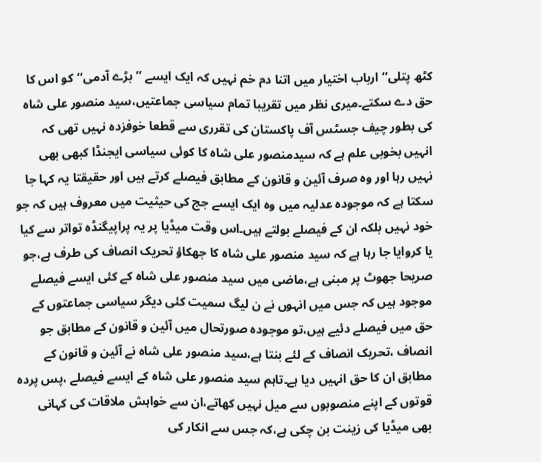کٹھ پتلی‘‘ارباب اختیار میں اتنا دم خم نہیں کہ ایک ایسے ’’ بڑے آدمی‘‘کو اس کا حق دے سکتے۔میری نظر میں تقریبا تمام سیاسی جماعتیں،سید منصور علی شاہ کی بطور چیف جسٹس آف پاکستان کی تقرری سے قطعا خوفزدہ نہیں تھی کہ انہیں بخوبی علم ہے کہ سیدمنصور علی شاہ کا کوئی سیاسی ایجنڈا کبھی بھی نہیں رہا اور وہ صرف آئین و قانون کے مطابق فیصلے کرتے ہیں اور حقیقتا یہ کہا جا سکتا ہے کہ موجودہ عدلیہ میں وہ ایک ایسے جج کی حیثیت میں معروف ہیں کہ جو خود نہیں بلکہ ان کے فیصلے بولتے ہیں۔اس وقت میڈیا پر یہ پراپیگنڈہ تواتر سے کیا یا کروایا جا رہا ہے کہ سید منصور علی شاہ کا جھکاؤ تحریک انصاف کی طرف ہے،جو صریحا جھوٹ پر مبنی ہے،ماضی میں سید منصور علی شاہ کے کئی ایسے فیصلے موجود ہیں کہ جس میں انہوں نے ن لیگ سمیت کئی دیگر سیاسی جماعتوں کے حق میں فیصلے دئیے ہیں،تو موجودہ صورتحال میں آئین و قانون کے مطابق جو انصاف ،تحریک انصاف کے لئے بنتا ہے،سید منصور علی شاہ نے آئین و قانون کے مطابق ان کا حق انہیں دیا ہے۔تاہم سید منصور علی شاہ کے ایسے فیصلے ،پس پردہ قوتوں کے اپنے منصوبوں سے میل نہیں کھاتے،ان سے خواہش ملاقات کی کہانی بھی میڈیا کی زینت بن چکی ہے،کہ جس سے انکار کی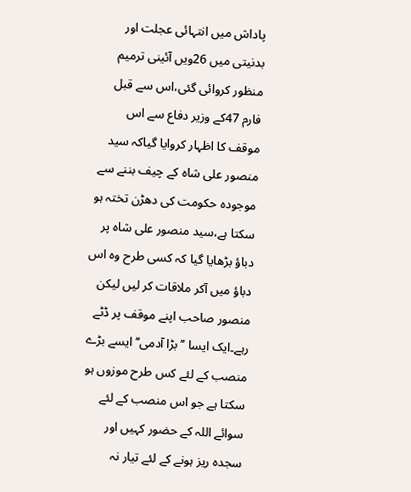پاداش میں انتہائی عجلت اور بدنیتی میں 26ویں آئینی ترمیم منظور کروائی گئی،اس سے قبل فارم 47کے وزیر دفاع سے اس موقف کا اظہار کروایا گیاکہ سید منصور علی شاہ کے چیف بننے سے موجودہ حکومت کی دھڑن تختہ ہو سکتا ہے،سید منصور علی شاہ پر دباؤ بڑھایا گیا کہ کسی طرح وہ اس دباؤ میں آکر ملاقات کر لیں لیکن منصور صاحب اپنے موقف پر ڈٹے رہے۔ایک ایسا ’’بڑا آدمی‘‘ایسے بڑے منصب کے لئے کس طرح موزوں ہو سکتا ہے جو اس منصب کے لئے سوائے اللہ کے حضور کہیں اور سجدہ ریز ہونے کے لئے تیار نہ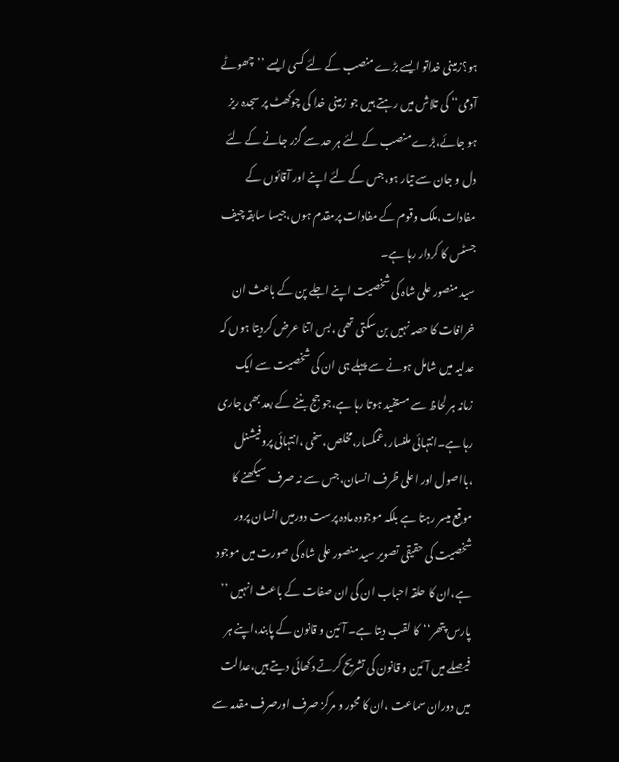ہو؟زمینی خداتو ایسے بڑے منصب کے لئے کسی ایسے ’’چھوٹے آدمی‘‘ کی تلاش میں رہتے ہیں جو زمینی خدا کی چوکھٹ پر سجدہ ریز ہو جائے،بڑے منصب کے لئے ہر حد سے گزر جانے کے لئے دل و جان سے تیار ہو،جس کے لئے اپنے اور آقائوں کے مفادات،ملک وقوم کے مفادات پرمقدم ہوں،جیسا سابقہ چیف جسٹس کا کردار رہا ہے۔
سید منصور علی شاہ کی شخصیت اپنے اجلے پن کے باعث ان خرافات کا حصہ نہیں بن سکتی تھی ،بس اتنا عرض کردیتا ہوں کہ عدلیہ میں شامل ہونے سے پہلے ہی ان کی شخصیت سے ایک زمانہ ہر لحاظ سے مستفید ہوتا رہا ہے،جو جج بننے کے بعد بھی جاری رہا ہے۔انتہائی ملنسار،غمگسار،مخلص،سخی ،انتہائی پروفیشنل ،بااصول اور اعلی ظرف انسان،جس سے نہ صرف سیکھنے کا موقع میسر رہتا ہے بلکہ موجودہ مادہ پرست دورمیں انسان پرور شخصیت کی حقیقی تصویر سید منصور علی شاہ کی صورت میں موجود ہے،ان کا حلقہ احباب ان کی ان صفات کے باعث انہیں ’’ پارس پتھر‘‘کا لقب دیتا ہے۔ آئین و قانون کے پابند،اپنے ہر فیصلے میں آئین و قانون کی تشریح کرتے دکھائی دیتے ہیں،عدالت میں دوران سماعت ،ان کا محور و مرکز صرف اورصرف مقدمہ سے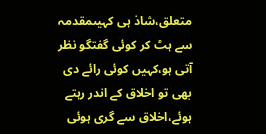متعلق،شاذ ہی کہیںمقدمہ سے ہٹ کر کوئی گفتگو نظر آتی ہو،کہیں کوئی رائے دی بھی تو اخلاق کے اندر رہتے ہوئے،اخلاق سے گری ہوئی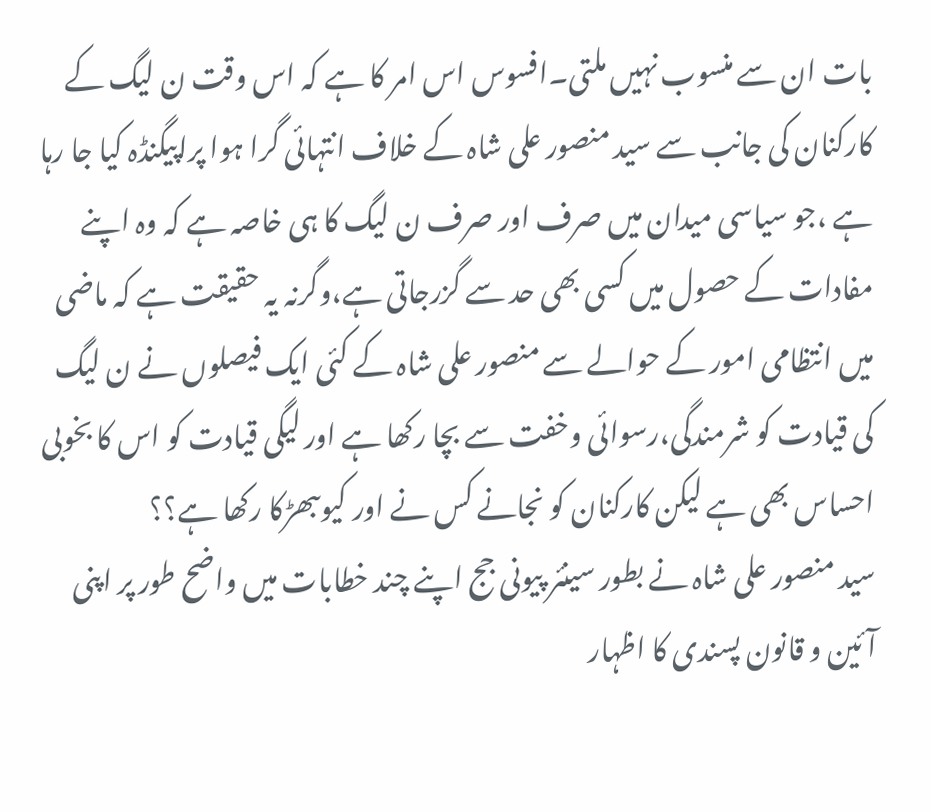بات ان سے منسوب نہیں ملتی۔افسوس اس امر کا ہے کہ اس وقت ن لیگ کے کارکنان کی جانب سے سید منصور علی شاہ کے خلاف انتہائی گرا ہوا پراپیگنڈہ کیا جا رہا ہے ،جو سیاسی میدان میں صرف اور صرف ن لیگ کا ہی خاصہ ہے کہ وہ اپنے مفادات کے حصول میں کسی بھی حد سے گزرجاتی ہے،وگرنہ یہ حقیقت ہے کہ ماضی میں انتظامی امور کے حوالے سے منصور علی شاہ کے کئی ایک فیصلوں نے ن لیگ کی قیادت کو شرمندگی،رسوائی وخفت سے بچا رکھا ہے اور لیگی قیادت کو اس کا بخوبی احساس بھی ہے لیکن کارکنان کو نجانے کس نے اور کیوںبھڑکا رکھا ہے؟؟
سید منصور علی شاہ نے بطور سینئر پیونی جج اپنے چند خطابات میں واضح طور پر اپنی آئین و قانون پسندی کا اظہار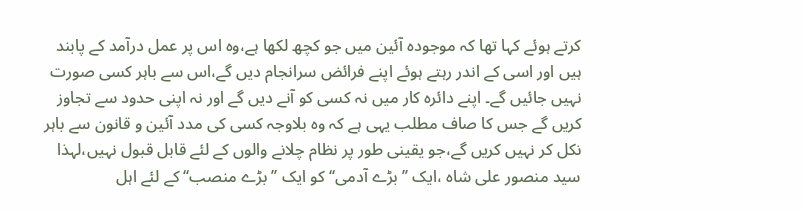کرتے ہوئے کہا تھا کہ موجودہ آئین میں جو کچھ لکھا ہے،وہ اس پر عمل درآمد کے پابند ہیں اور اسی کے اندر رہتے ہوئے اپنے فرائض سرانجام دیں گے،اس سے باہر کسی صورت نہیں جائیں گے۔ اپنے دائرہ کار میں نہ کسی کو آنے دیں گے اور نہ اپنی حدود سے تجاوز کریں گے جس کا صاف مطلب یہی ہے کہ وہ بلاوجہ کسی کی مدد آئین و قانون سے باہر نکل کر نہیں کریں گے،جو یقینی طور پر نظام چلانے والوں کے لئے قابل قبول نہیں،لہذا سید منصور علی شاہ ،ایک ’’ بڑے آدمی‘‘ کو ایک ’’ بڑے منصب‘‘ کے لئے اہل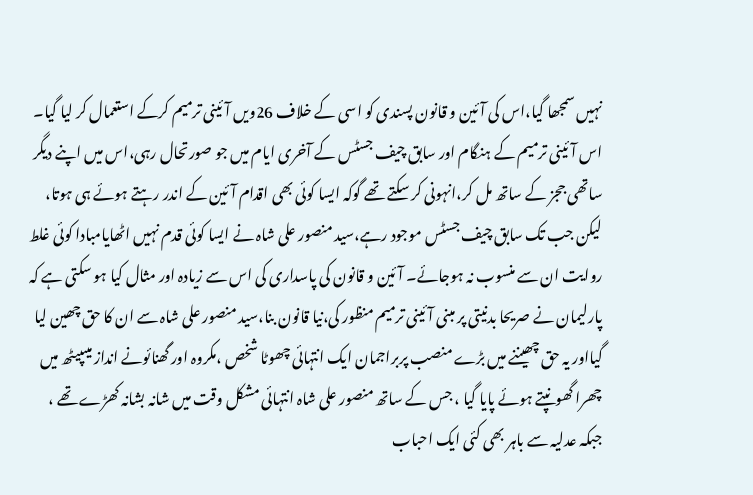نہیں سمجھا گیا،اس کی آئین و قانون پسندی کو اسی کے خلاف 26ویں آئینی ترمیم کرکے استعمال کر لیا گیا۔ اس آئینی ترمیم کے ہنگام اور سابق چیف جسٹس کے آخری ایام میں جو صورتحال رہی،اس میں اپنے دیگر ساتھی ججز کے ساتھ مل کر،انہونی کر سکتے تھے گوکہ ایسا کوئی بھی اقدام آئین کے اندر رہتے ہوئے ہی ہوتا، لیکن جب تک سابق چیف جسٹس موجود رہے،سید منصور علی شاہ نے ایسا کوئی قدم نہیں اٹھایامبادا کوئی غلط روایت ان سے منسوب نہ ہوجائے۔ آئین و قانون کی پاسداری کی اس سے زیادہ اور مثال کیا ہو سکتی ہے کہ پارلیمان نے صریحا بدنیتی پر مبنی آئینی ترمیم منظور کی،نیا قانون بنا،سید منصور علی شاہ سے ان کا حق چھین لیا گیااور یہ حق چھیننے میں بڑے منصب پربراجمان ایک انتہائی چھوٹا شخص ،مکروہ اور گھنائونے انداز میںپیٹھ میں چھرا گھونپتے ہوئے پایا گیا ، جس کے ساتھ منصور علی شاہ انتہائی مشکل وقت میں شانہ بشانہ کھڑے تھے ، جبکہ عدلیہ سے باہر بھی کئی ایک احباب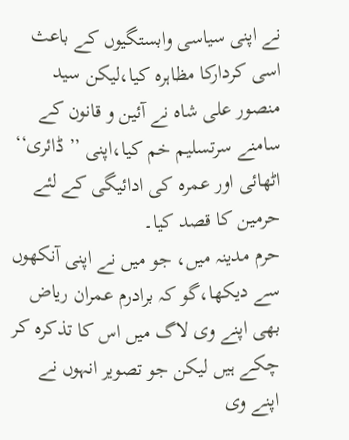نے اپنی سیاسی وابستگیوں کے باعث اسی کردارکا مظاہرہ کیا،لیکن سید منصور علی شاہ نے آئین و قانون کے سامنے سرتسلیم خم کیا،اپنی ’’ ڈائری‘‘ اٹھائی اور عمرہ کی ادائیگی کے لئے حرمین کا قصد کیا۔
حرم مدینہ میں، جو میں نے اپنی آنکھوں سے دیکھا،گو کہ برادرم عمران ریاض بھی اپنے وی لاگ میں اس کا تذکرہ کر چکے ہیں لیکن جو تصویر انہوں نے اپنے وی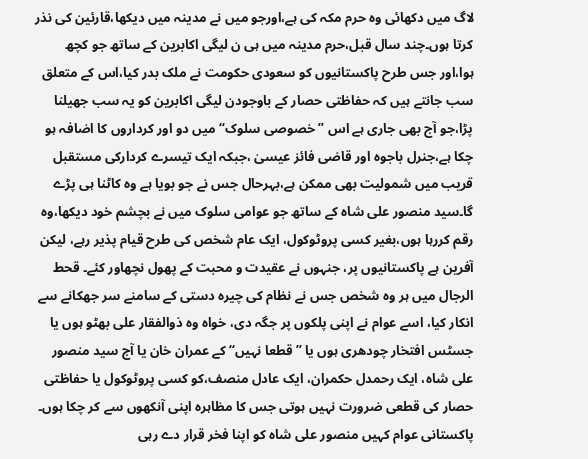لاگ میں دکھائی وہ حرم مکہ کی ہے،اورجو میں نے مدینہ میں دیکھا،قارئین کی نذر کرتا ہوں۔چند سال قبل،حرم مدینہ میں ہی ن لیگی اکابرین کے ساتھ جو کچھ ہوا،اور جس طرح پاکستانیوں کو سعودی حکومت نے ملک بدر کیا،اس کے متعلق سب جانتے ہیں کہ حفاظتی حصار کے باوجودن لیگی اکابرین کو یہ سب جھیلنا پڑا،جو آج بھی جاری ہے اس ’’ خصوصی سلوک‘‘ میں دو اور کرداروں کا اضافہ ہو چکا ہے،جنرل باجوہ اور قاضی فائز عیسیٰ ،جبکہ ایک تیسرے کردارکی مستقبل قریب میں شمولیت بھی ممکن ہے،بہرحال جس نے جو بویا ہے وہ کاٹنا ہی پڑے گا۔سید منصور علی شاہ کے ساتھ جو عوامی سلوک میں نے بچشم خود دیکھا،وہ رقم کررہا ہوں،بغیر کسی پروٹوکول، ایک عام شخص کی طرح قیام پذیر رہے، لیکن آفرین ہے پاکستانیوں پر، جنہوں نے عقیدت و محبت کے پھول نچھاور کئے۔ قحط الرجال میں ہر وہ شخص جس نے نظام کی چیرہ دستی کے سامنے سر جھکانے سے انکار کیا، اسے عوام نے اپنی پلکوں پر جگہ دی، خواہ وہ ذوالفقار علی بھٹو ہوں یا جسٹس افتخار چودھری ہوں یا ’’قطعا نہیں‘‘ کے عمران خان یا آج سید منصور علی شاہ، ایک رحمدل حکمران، ایک عادل منصف،کو کسی پروٹوکول یا حفاظتی حصار کی قطعی ضرورت نہیں ہوتی جس کا مظاہرہ اپنی آنکھوں سے کر چکا ہوں۔ پاکستانی عوام کہیں منصور علی شاہ کو اپنا فخر قرار دے رہی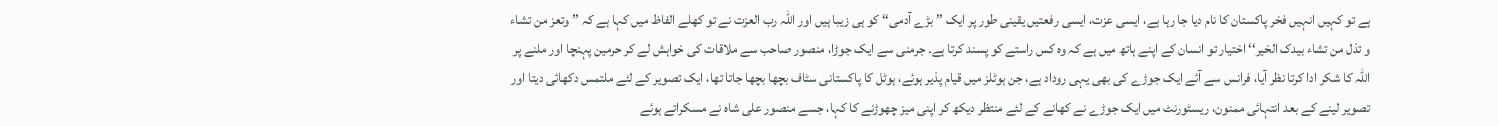ہے تو کہیں انہیں فخر پاکستان کا نام دیا جا رہا ہے، ایسی عزت، ایسی رفعتیں یقینی طور پر ایک ’’ بڑے آدمی‘‘ کو ہی زیبا ہیں اور اللہ رب العزت نے تو کھلے الفاظ میں کہا ہے کہ ’’ وتعز من تشاء و تذل من تشاء بیدک الخیر‘‘ اختیار تو انسان کے اپنے ہاتھ میں ہے کہ وہ کس راستے کو پسند کرتا ہے۔ جرمنی سے ایک جوڑا، منصور صاحب سے ملاقات کی خواہش لے کر حرمین پہنچا اور ملنے پر اللہ کا شکر ادا کرتا نظر آیا، فرانس سے آئے ایک جوڑے کی بھی یہی روداد ہے، جن ہوٹلز میں قیام پذیر ہوئے، ہوٹل کا پاکستانی سٹاف بچھا بچھا جاتا تھا، ایک تصویر کے لئے ملتمس دکھائی دیتا اور تصویر لینے کے بعد انتہائی ممنون، ریسٹورنٹ میں ایک جوڑے نے کھانے کے لئے منتظر دیکھ کر اپنی میز چھوڑنے کا کہا، جسے منصور علی شاہ نے مسکراتے ہوئے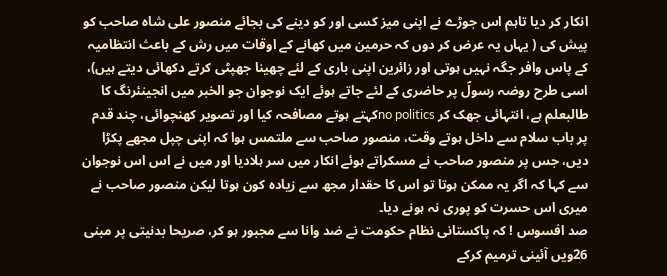انکار کر دیا تاہم اس جوڑے نے اپنی میز کسی اور کو دینے کی بجائے منصور علی شاہ صاحب کو پیش کی ( یہاں یہ عرض کر دوں کہ حرمین میں کھانے کے اوقات میں رش کے باعث انتظامیہ کے پاس وافر جگہ نہیں ہوتی اور زائرین اپنی باری کے لئے چھینا جھپٹی کرتے دکھائی دیتے ہیں)، اسی طرح روضہ رسولؐ پر حاضری کے لئے جاتے ہوئے ایک نوجوان جو الخبر میں انجینئرنگ کا طالبعلم ہے، انتہائی جھک کر no politicsکہتے ہوتے مصافحہ کیا اور تصویر کھنچوائی، چند قدم پر باب سلام سے داخل ہوتے وقت، منصور صاحب سے ملتمس ہوا کہ اپنی چپل مجھے پکڑا دیں، جس پر منصور صاحب نے مسکراتے ہوئے انکار میں سر ہلادیا اور میں نے اس اس نوجوان سے کہا کہ اگر یہ ممکن ہوتا تو اس کا حقدار مجھ سے زیادہ کون ہوتا لیکن منصور صاحب نے میری اس حسرت کو پوری نہ ہونے دیا۔
صد افسوس ! کہ پاکستانی نظام حکومت نے ضد وانا سے مجبور ہو کر، صریحا بدنیتی پر مبنی 26ویں آئینی ترمیم کرکے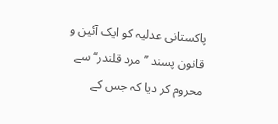پاکستانی عدلیہ کو ایک آئین و قانون پسند ’’ مرد قلندر‘‘ سے محروم کر دیا کہ جس کے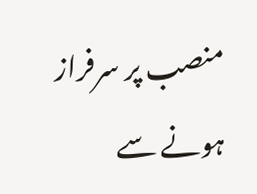منصب پر سرفراز ہونے سے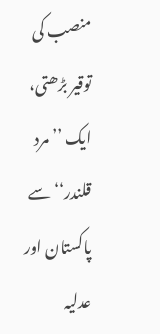منصب کی توقیر بڑھتی، ایک ’’ مرد قلندر‘‘ سے پاکستان اور عدلیہ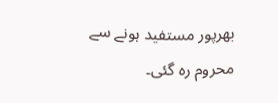بھرپور مستفید ہونے سے محروم رہ گئی۔